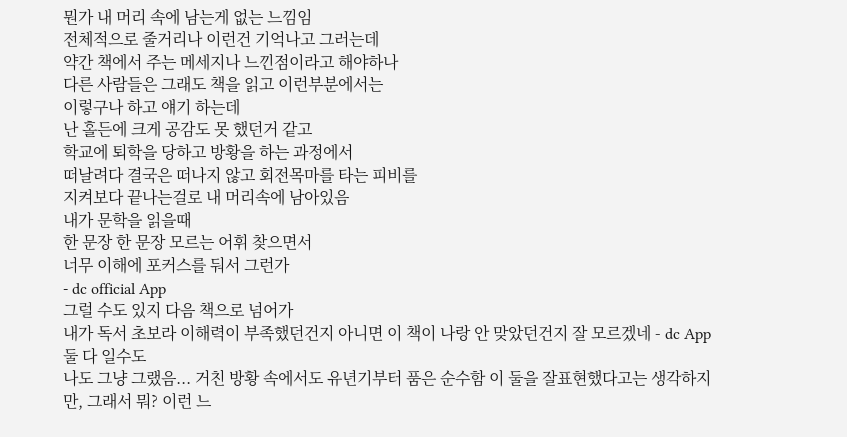뭔가 내 머리 속에 남는게 없는 느낌임
전체적으로 줄거리나 이런건 기억나고 그러는데
약간 책에서 주는 메세지나 느낀점이라고 해야하나
다른 사람들은 그래도 책을 읽고 이런부분에서는
이렇구나 하고 얘기 하는데
난 홀든에 크게 공감도 못 했던거 같고
학교에 퇴학을 당하고 방황을 하는 과정에서
떠날려다 결국은 떠나지 않고 회전목마를 타는 피비를
지켜보다 끝나는걸로 내 머리속에 남아있음
내가 문학을 읽을때
한 문장 한 문장 모르는 어휘 찾으면서
너무 이해에 포커스를 둬서 그런가
- dc official App
그럴 수도 있지 다음 책으로 넘어가
내가 독서 초보라 이해력이 부족했던건지 아니면 이 책이 나랑 안 맞았던건지 잘 모르겠네 - dc App
둘 다 일수도
나도 그냥 그랬음... 거친 방황 속에서도 유년기부터 품은 순수함 이 둘을 잘표현했다고는 생각하지만, 그래서 뭐? 이런 느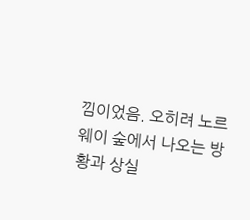낌이었음. 오히려 노르웨이 숲에서 나오는 방황과 상실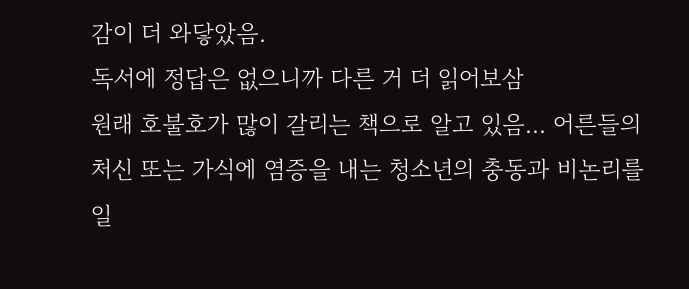감이 더 와닿았음.
독서에 정답은 없으니까 다른 거 더 읽어보삼
원래 호불호가 많이 갈리는 책으로 알고 있음... 어른들의 처신 또는 가식에 염증을 내는 청소년의 충동과 비논리를 일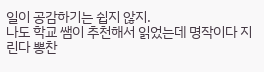일이 공감하기는 쉽지 않지.
나도 학교 쌤이 추천해서 읽었는데 명작이다 지린다 뽕찬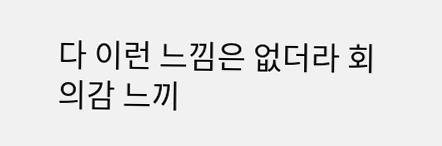다 이런 느낌은 없더라 회의감 느끼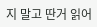지 말고 딴거 읽어